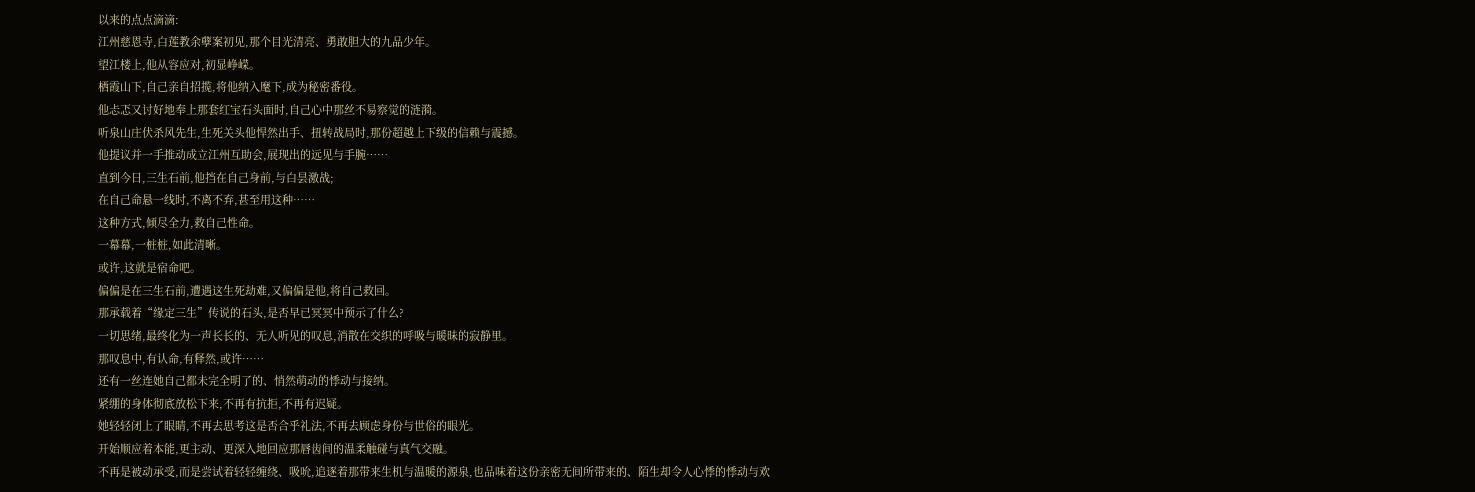以来的点点滴滴:
江州慈恩寺,白莲教余孽案初见,那个目光清亮、勇敢胆大的九品少年。
望江楼上,他从容应对,初显峥嵘。
栖霞山下,自己亲自招揽,将他纳入麾下,成为秘密番役。
他忐忑又讨好地奉上那套红宝石头面时,自己心中那丝不易察觉的涟漪。
听泉山庄伏杀风先生,生死关头他悍然出手、扭转战局时,那份超越上下级的信赖与震撼。
他提议并一手推动成立江州互助会,展现出的远见与手腕……
直到今日,三生石前,他挡在自己身前,与白昙激战;
在自己命悬一线时,不离不弃,甚至用这种……
这种方式,倾尽全力,救自己性命。
一幕幕,一桩桩,如此清晰。
或许,这就是宿命吧。
偏偏是在三生石前,遭遇这生死劫难,又偏偏是他,将自己救回。
那承载着“缘定三生”传说的石头,是否早已冥冥中预示了什么?
一切思绪,最终化为一声长长的、无人听见的叹息,消散在交织的呼吸与暖昧的寂静里。
那叹息中,有认命,有释然,或许……
还有一丝连她自己都未完全明了的、悄然萌动的悸动与接纳。
紧绷的身体彻底放松下来,不再有抗拒,不再有迟疑。
她轻轻闭上了眼睛,不再去思考这是否合乎礼法,不再去顾虑身份与世俗的眼光。
开始顺应着本能,更主动、更深入地回应那唇齿间的温柔触碰与真气交融。
不再是被动承受,而是尝试着轻轻缠绕、吸吮,追逐着那带来生机与温暖的源泉,也品味着这份亲密无间所带来的、陌生却令人心悸的悸动与欢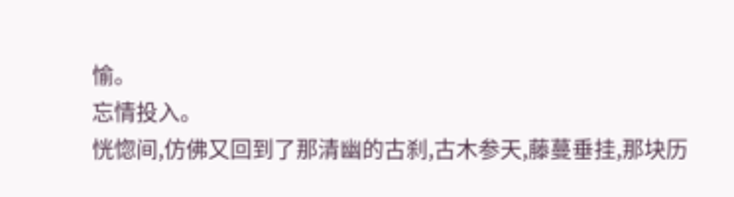愉。
忘情投入。
恍惚间,仿佛又回到了那清幽的古刹,古木参天,藤蔓垂挂,那块历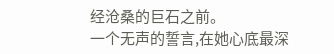经沧桑的巨石之前。
一个无声的誓言,在她心底最深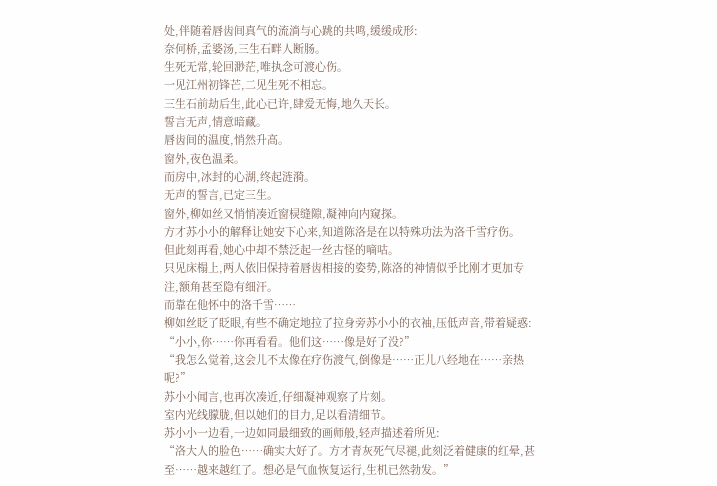处,伴随着唇齿间真气的流淌与心跳的共鸣,缓缓成形:
奈何桥,孟婆汤,三生石畔人断肠。
生死无常,轮回渺茫,唯执念可渡心伤。
一见江州初锋芒,二见生死不相忘。
三生石前劫后生,此心已许,肆爱无悔,地久天长。
誓言无声,情意暗藏。
唇齿间的温度,悄然升高。
窗外,夜色温柔。
而房中,冰封的心湖,终起涟漪。
无声的誓言,已定三生。
窗外,柳如丝又悄悄凑近窗棂缝隙,凝神向内窥探。
方才苏小小的解释让她安下心来,知道陈洛是在以特殊功法为洛千雪疗伤。
但此刻再看,她心中却不禁泛起一丝古怪的嘀咕。
只见床榻上,两人依旧保持着唇齿相接的姿势,陈洛的神情似乎比刚才更加专注,额角甚至隐有细汗。
而靠在他怀中的洛千雪……
柳如丝眨了眨眼,有些不确定地拉了拉身旁苏小小的衣袖,压低声音,带着疑惑:
“小小,你……你再看看。他们这……像是好了没?”
“我怎么觉着,这会儿不太像在疗伤渡气,倒像是……正儿八经地在……亲热呢?”
苏小小闻言,也再次凑近,仔细凝神观察了片刻。
室内光线朦胧,但以她们的目力,足以看清细节。
苏小小一边看,一边如同最细致的画师般,轻声描述着所见:
“洛大人的脸色……确实大好了。方才青灰死气尽褪,此刻泛着健康的红晕,甚至……越来越红了。想必是气血恢复运行,生机已然勃发。”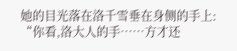她的目光落在洛千雪垂在身侧的手上:
“你看,洛大人的手……方才还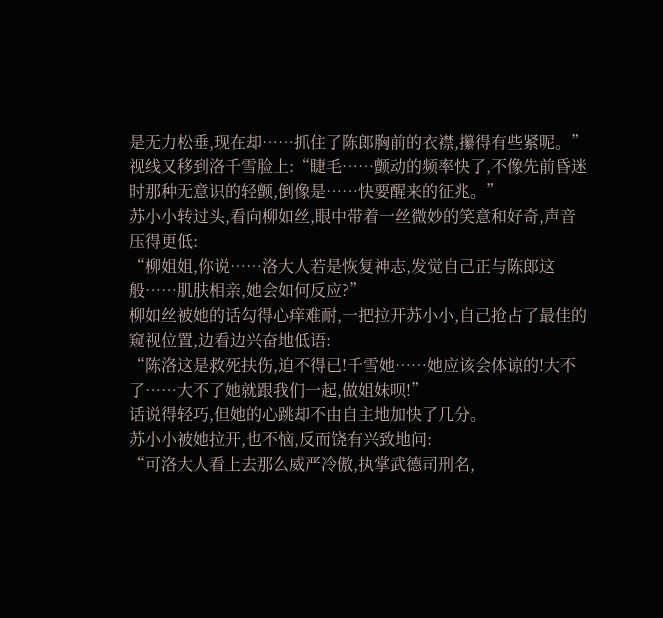是无力松垂,现在却……抓住了陈郎胸前的衣襟,攥得有些紧呢。”
视线又移到洛千雪脸上:“睫毛……颤动的频率快了,不像先前昏迷时那种无意识的轻颤,倒像是……快要醒来的征兆。”
苏小小转过头,看向柳如丝,眼中带着一丝微妙的笑意和好奇,声音压得更低:
“柳姐姐,你说……洛大人若是恢复神志,发觉自己正与陈郎这般……肌肤相亲,她会如何反应?”
柳如丝被她的话勾得心痒难耐,一把拉开苏小小,自己抢占了最佳的窥视位置,边看边兴奋地低语:
“陈洛这是救死扶伤,迫不得已!千雪她……她应该会体谅的!大不了……大不了她就跟我们一起,做姐妹呗!”
话说得轻巧,但她的心跳却不由自主地加快了几分。
苏小小被她拉开,也不恼,反而饶有兴致地问:
“可洛大人看上去那么威严冷傲,执掌武德司刑名,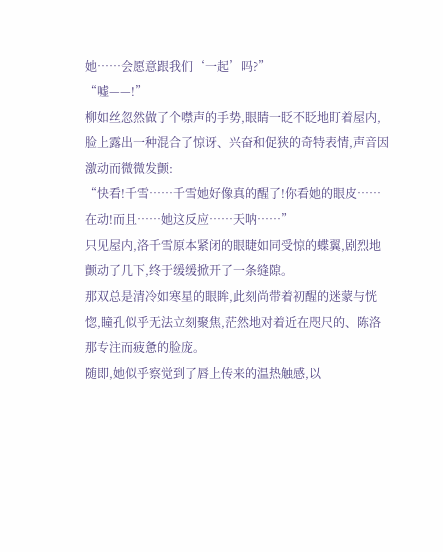她……会愿意跟我们‘一起’吗?”
“嘘——!”
柳如丝忽然做了个噤声的手势,眼睛一眨不眨地盯着屋内,脸上露出一种混合了惊讶、兴奋和促狭的奇特表情,声音因激动而微微发颤:
“快看!千雪……千雪她好像真的醒了!你看她的眼皮……在动!而且……她这反应……天呐……”
只见屋内,洛千雪原本紧闭的眼睫如同受惊的蝶翼,剧烈地颤动了几下,终于缓缓掀开了一条缝隙。
那双总是清冷如寒星的眼眸,此刻尚带着初醒的迷蒙与恍惚,瞳孔似乎无法立刻聚焦,茫然地对着近在咫尺的、陈洛那专注而疲惫的脸庞。
随即,她似乎察觉到了唇上传来的温热触感,以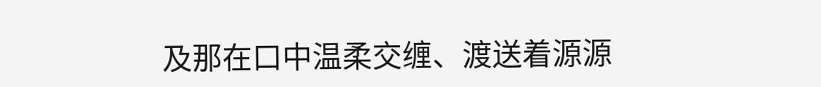及那在口中温柔交缠、渡送着源源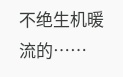不绝生机暖流的……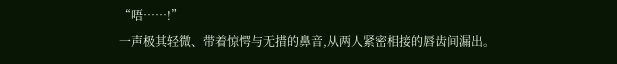“唔……!”
一声极其轻微、带着惊愕与无措的鼻音,从两人紧密相接的唇齿间漏出。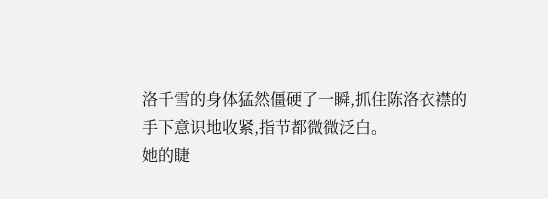洛千雪的身体猛然僵硬了一瞬,抓住陈洛衣襟的手下意识地收紧,指节都微微泛白。
她的睫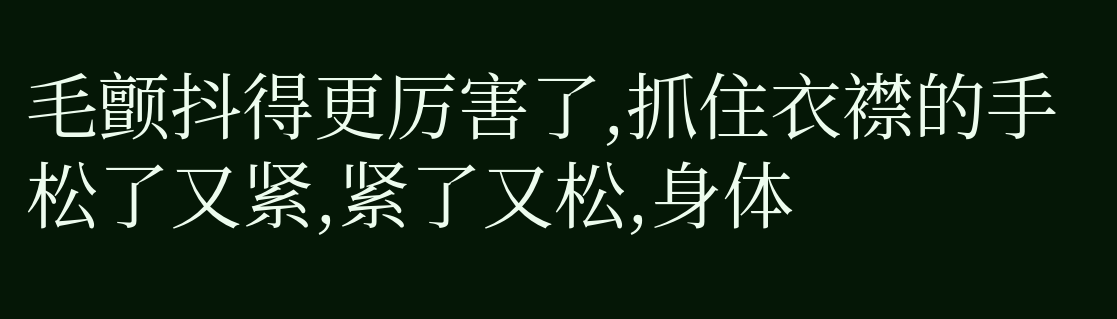毛颤抖得更厉害了,抓住衣襟的手松了又紧,紧了又松,身体